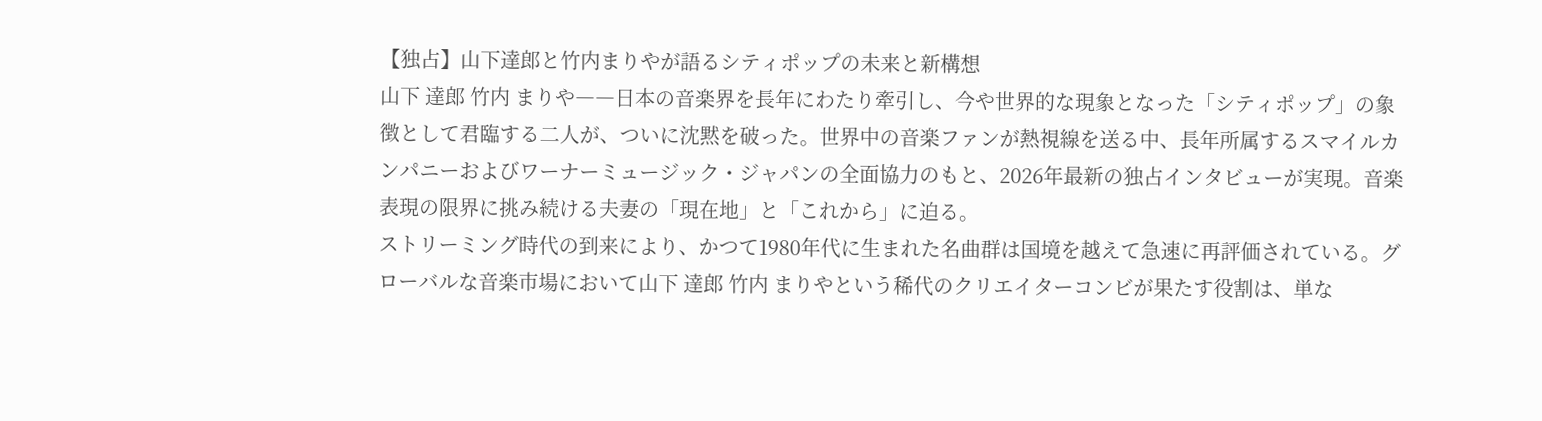【独占】山下達郎と竹内まりやが語るシティポップの未来と新構想
山下 達郎 竹内 まりや――日本の音楽界を長年にわたり牽引し、今や世界的な現象となった「シティポップ」の象徴として君臨する二人が、ついに沈黙を破った。世界中の音楽ファンが熱視線を送る中、長年所属するスマイルカンパニーおよびワーナーミュージック・ジャパンの全面協力のもと、2026年最新の独占インタビューが実現。音楽表現の限界に挑み続ける夫妻の「現在地」と「これから」に迫る。
ストリーミング時代の到来により、かつて1980年代に生まれた名曲群は国境を越えて急速に再評価されている。グローバルな音楽市場において山下 達郎 竹内 まりやという稀代のクリエイターコンビが果たす役割は、単な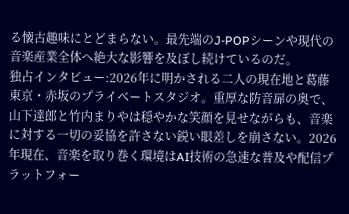る懐古趣味にとどまらない。最先端のJ-POPシーンや現代の音楽産業全体へ絶大な影響を及ぼし続けているのだ。
独占インタビュー:2026年に明かされる二人の現在地と葛藤
東京・赤坂のプライベートスタジオ。重厚な防音扉の奥で、山下達郎と竹内まりやは穏やかな笑顔を見せながらも、音楽に対する一切の妥協を許さない鋭い眼差しを崩さない。2026年現在、音楽を取り巻く環境はAI技術の急速な普及や配信プラットフォー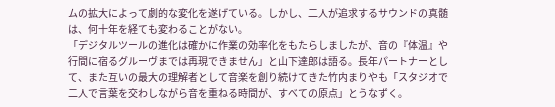ムの拡大によって劇的な変化を遂げている。しかし、二人が追求するサウンドの真髄は、何十年を経ても変わることがない。
「デジタルツールの進化は確かに作業の効率化をもたらしましたが、音の『体温』や行間に宿るグルーヴまでは再現できません」と山下達郎は語る。長年パートナーとして、また互いの最大の理解者として音楽を創り続けてきた竹内まりやも「スタジオで二人で言葉を交わしながら音を重ねる時間が、すべての原点」とうなずく。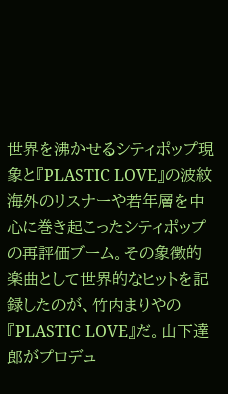世界を沸かせるシティポップ現象と『PLASTIC LOVE』の波紋
海外のリスナーや若年層を中心に巻き起こったシティポップの再評価ブーム。その象徴的楽曲として世界的なヒットを記録したのが、竹内まりやの『PLASTIC LOVE』だ。山下達郎がプロデュ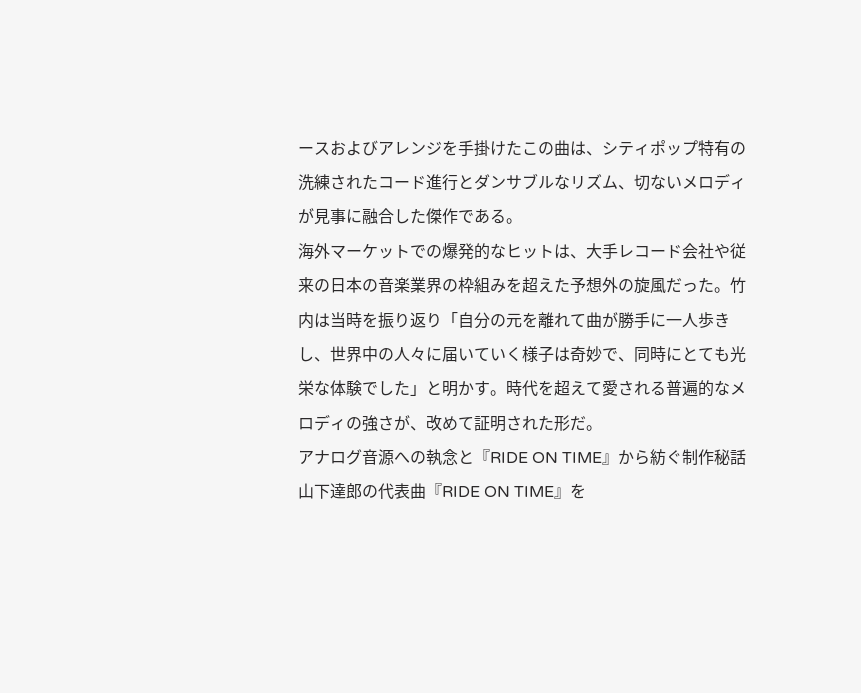ースおよびアレンジを手掛けたこの曲は、シティポップ特有の洗練されたコード進行とダンサブルなリズム、切ないメロディが見事に融合した傑作である。
海外マーケットでの爆発的なヒットは、大手レコード会社や従来の日本の音楽業界の枠組みを超えた予想外の旋風だった。竹内は当時を振り返り「自分の元を離れて曲が勝手に一人歩きし、世界中の人々に届いていく様子は奇妙で、同時にとても光栄な体験でした」と明かす。時代を超えて愛される普遍的なメロディの強さが、改めて証明された形だ。
アナログ音源への執念と『RIDE ON TIME』から紡ぐ制作秘話
山下達郎の代表曲『RIDE ON TIME』を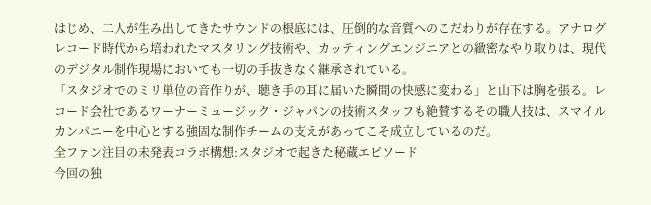はじめ、二人が生み出してきたサウンドの根底には、圧倒的な音質へのこだわりが存在する。アナログレコード時代から培われたマスタリング技術や、カッティングエンジニアとの緻密なやり取りは、現代のデジタル制作現場においても一切の手抜きなく継承されている。
「スタジオでのミリ単位の音作りが、聴き手の耳に届いた瞬間の快感に変わる」と山下は胸を張る。レコード会社であるワーナーミュージック・ジャパンの技術スタッフも絶賛するその職人技は、スマイルカンパニーを中心とする強固な制作チームの支えがあってこそ成立しているのだ。
全ファン注目の未発表コラボ構想:スタジオで起きた秘蔵エピソード
今回の独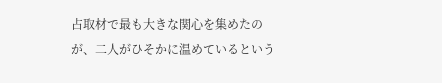占取材で最も大きな関心を集めたのが、二人がひそかに温めているという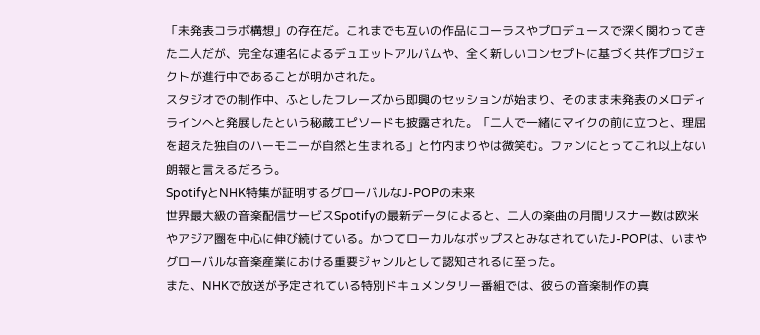「未発表コラボ構想」の存在だ。これまでも互いの作品にコーラスやプロデュースで深く関わってきた二人だが、完全な連名によるデュエットアルバムや、全く新しいコンセプトに基づく共作プロジェクトが進行中であることが明かされた。
スタジオでの制作中、ふとしたフレーズから即興のセッションが始まり、そのまま未発表のメロディラインへと発展したという秘蔵エピソードも披露された。「二人で一緒にマイクの前に立つと、理屈を超えた独自のハーモニーが自然と生まれる」と竹内まりやは微笑む。ファンにとってこれ以上ない朗報と言えるだろう。
SpotifyとNHK特集が証明するグローバルなJ-POPの未来
世界最大級の音楽配信サービスSpotifyの最新データによると、二人の楽曲の月間リスナー数は欧米やアジア圏を中心に伸び続けている。かつてローカルなポップスとみなされていたJ-POPは、いまやグローバルな音楽産業における重要ジャンルとして認知されるに至った。
また、NHKで放送が予定されている特別ドキュメンタリー番組では、彼らの音楽制作の真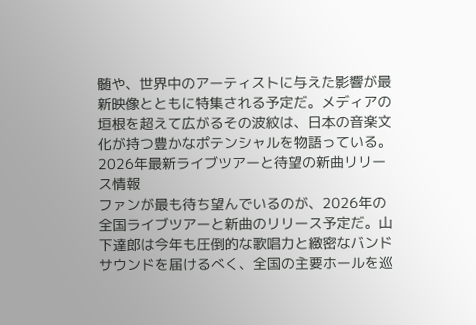髄や、世界中のアーティストに与えた影響が最新映像とともに特集される予定だ。メディアの垣根を超えて広がるその波紋は、日本の音楽文化が持つ豊かなポテンシャルを物語っている。
2026年最新ライブツアーと待望の新曲リリース情報
ファンが最も待ち望んでいるのが、2026年の全国ライブツアーと新曲のリリース予定だ。山下達郎は今年も圧倒的な歌唱力と緻密なバンドサウンドを届けるべく、全国の主要ホールを巡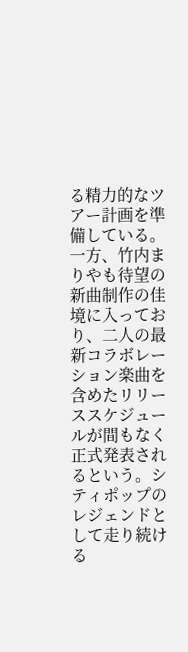る精力的なツアー計画を準備している。
一方、竹内まりやも待望の新曲制作の佳境に入っており、二人の最新コラボレーション楽曲を含めたリリーススケジュールが間もなく正式発表されるという。シティポップのレジェンドとして走り続ける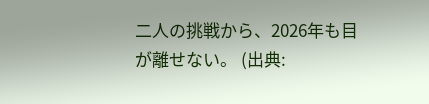二人の挑戦から、2026年も目が離せない。 (出典: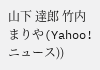山下 達郎 竹内 まりや(Yahoo!ニュース))